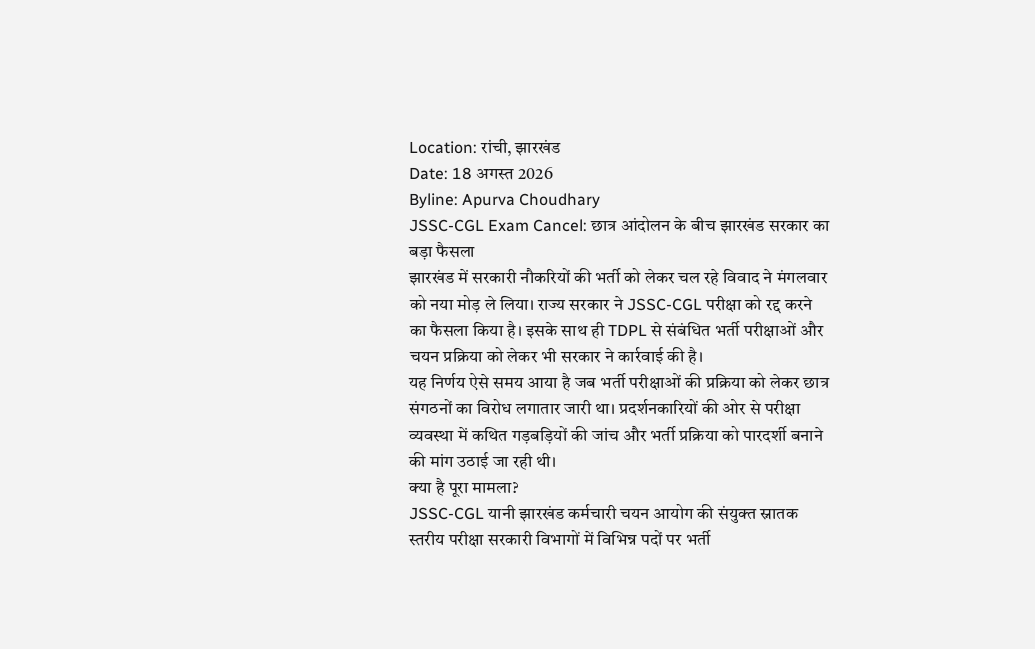Location: रांची, झारखंड
Date: 18 अगस्त 2026
Byline: Apurva Choudhary
JSSC-CGL Exam Cancel: छात्र आंदोलन के बीच झारखंड सरकार का बड़ा फैसला
झारखंड में सरकारी नौकरियों की भर्ती को लेकर चल रहे विवाद ने मंगलवार को नया मोड़ ले लिया। राज्य सरकार ने JSSC-CGL परीक्षा को रद्द करने का फैसला किया है। इसके साथ ही TDPL से संबंधित भर्ती परीक्षाओं और चयन प्रक्रिया को लेकर भी सरकार ने कार्रवाई की है।
यह निर्णय ऐसे समय आया है जब भर्ती परीक्षाओं की प्रक्रिया को लेकर छात्र संगठनों का विरोध लगातार जारी था। प्रदर्शनकारियों की ओर से परीक्षा व्यवस्था में कथित गड़बड़ियों की जांच और भर्ती प्रक्रिया को पारदर्शी बनाने की मांग उठाई जा रही थी।
क्या है पूरा मामला?
JSSC-CGL यानी झारखंड कर्मचारी चयन आयोग की संयुक्त स्नातक स्तरीय परीक्षा सरकारी विभागों में विभिन्न पदों पर भर्ती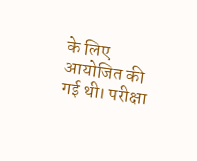के लिए आयोजित की गई थी। परीक्षा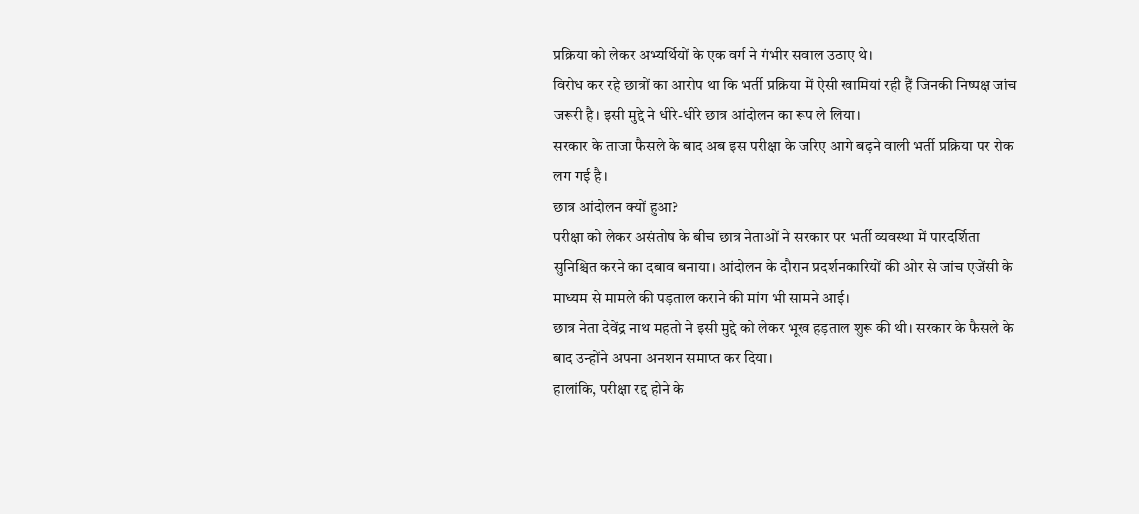प्रक्रिया को लेकर अभ्यर्थियों के एक वर्ग ने गंभीर सवाल उठाए थे।
विरोध कर रहे छात्रों का आरोप था कि भर्ती प्रक्रिया में ऐसी खामियां रही हैं जिनकी निष्पक्ष जांच जरूरी है। इसी मुद्दे ने धीरे-धीरे छात्र आंदोलन का रूप ले लिया।
सरकार के ताजा फैसले के बाद अब इस परीक्षा के जरिए आगे बढ़ने वाली भर्ती प्रक्रिया पर रोक लग गई है।
छात्र आंदोलन क्यों हुआ?
परीक्षा को लेकर असंतोष के बीच छात्र नेताओं ने सरकार पर भर्ती व्यवस्था में पारदर्शिता सुनिश्चित करने का दबाव बनाया। आंदोलन के दौरान प्रदर्शनकारियों की ओर से जांच एजेंसी के माध्यम से मामले की पड़ताल कराने की मांग भी सामने आई।
छात्र नेता देवेंद्र नाथ महतो ने इसी मुद्दे को लेकर भूख हड़ताल शुरू की थी। सरकार के फैसले के बाद उन्होंने अपना अनशन समाप्त कर दिया।
हालांकि, परीक्षा रद्द होने के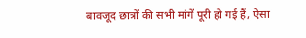बावजूद छात्रों की सभी मांगें पूरी हो गई हैं, ऐसा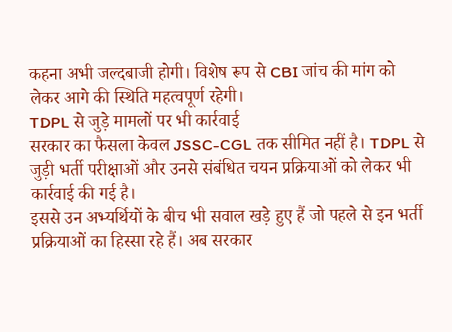कहना अभी जल्दबाजी होगी। विशेष रूप से CBI जांच की मांग को लेकर आगे की स्थिति महत्वपूर्ण रहेगी।
TDPL से जुड़े मामलों पर भी कार्रवाई
सरकार का फैसला केवल JSSC-CGL तक सीमित नहीं है। TDPL से जुड़ी भर्ती परीक्षाओं और उनसे संबंधित चयन प्रक्रियाओं को लेकर भी कार्रवाई की गई है।
इससे उन अभ्यर्थियों के बीच भी सवाल खड़े हुए हैं जो पहले से इन भर्ती प्रक्रियाओं का हिस्सा रहे हैं। अब सरकार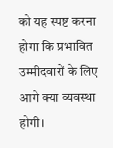को यह स्पष्ट करना होगा कि प्रभावित उम्मीदवारों के लिए आगे क्या व्यवस्था होगी।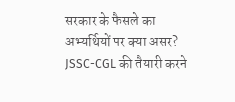सरकार के फैसले का अभ्यर्थियों पर क्या असर?
JSSC-CGL की तैयारी करने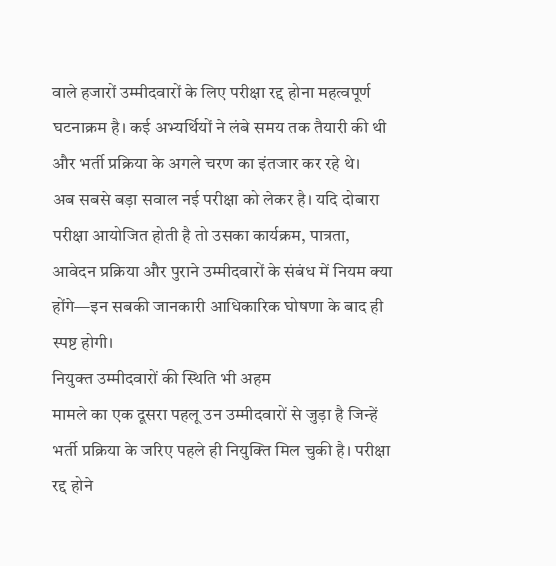वाले हजारों उम्मीदवारों के लिए परीक्षा रद्द होना महत्वपूर्ण घटनाक्रम है। कई अभ्यर्थियों ने लंबे समय तक तैयारी की थी और भर्ती प्रक्रिया के अगले चरण का इंतजार कर रहे थे।
अब सबसे बड़ा सवाल नई परीक्षा को लेकर है। यदि दोबारा परीक्षा आयोजित होती है तो उसका कार्यक्रम, पात्रता, आवेदन प्रक्रिया और पुराने उम्मीदवारों के संबंध में नियम क्या होंगे—इन सबकी जानकारी आधिकारिक घोषणा के बाद ही स्पष्ट होगी।
नियुक्त उम्मीदवारों की स्थिति भी अहम
मामले का एक दूसरा पहलू उन उम्मीदवारों से जुड़ा है जिन्हें भर्ती प्रक्रिया के जरिए पहले ही नियुक्ति मिल चुकी है। परीक्षा रद्द होने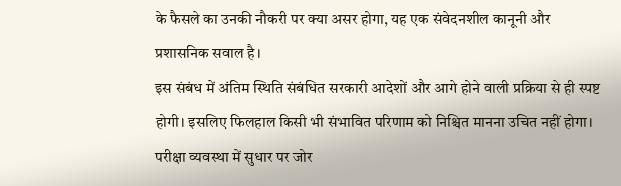के फैसले का उनकी नौकरी पर क्या असर होगा, यह एक संवेदनशील कानूनी और प्रशासनिक सवाल है।
इस संबंध में अंतिम स्थिति संबंधित सरकारी आदेशों और आगे होने वाली प्रक्रिया से ही स्पष्ट होगी। इसलिए फिलहाल किसी भी संभावित परिणाम को निश्चित मानना उचित नहीं होगा।
परीक्षा व्यवस्था में सुधार पर जोर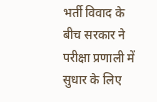भर्ती विवाद के बीच सरकार ने परीक्षा प्रणाली में सुधार के लिए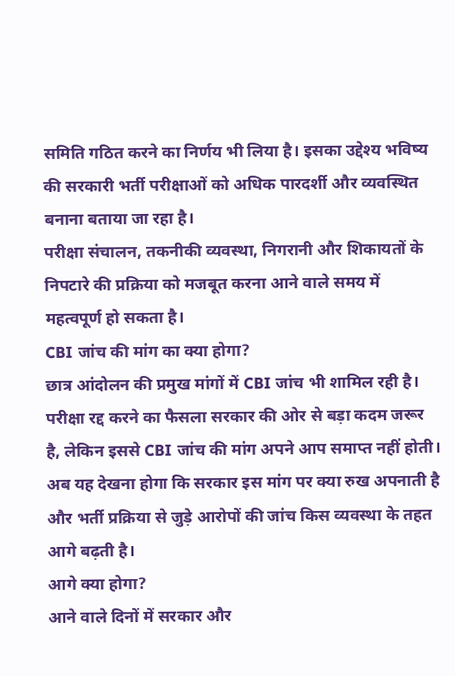समिति गठित करने का निर्णय भी लिया है। इसका उद्देश्य भविष्य की सरकारी भर्ती परीक्षाओं को अधिक पारदर्शी और व्यवस्थित बनाना बताया जा रहा है।
परीक्षा संचालन, तकनीकी व्यवस्था, निगरानी और शिकायतों के निपटारे की प्रक्रिया को मजबूत करना आने वाले समय में महत्वपूर्ण हो सकता है।
CBI जांच की मांग का क्या होगा?
छात्र आंदोलन की प्रमुख मांगों में CBI जांच भी शामिल रही है। परीक्षा रद्द करने का फैसला सरकार की ओर से बड़ा कदम जरूर है, लेकिन इससे CBI जांच की मांग अपने आप समाप्त नहीं होती।
अब यह देखना होगा कि सरकार इस मांग पर क्या रुख अपनाती है और भर्ती प्रक्रिया से जुड़े आरोपों की जांच किस व्यवस्था के तहत आगे बढ़ती है।
आगे क्या होगा?
आने वाले दिनों में सरकार और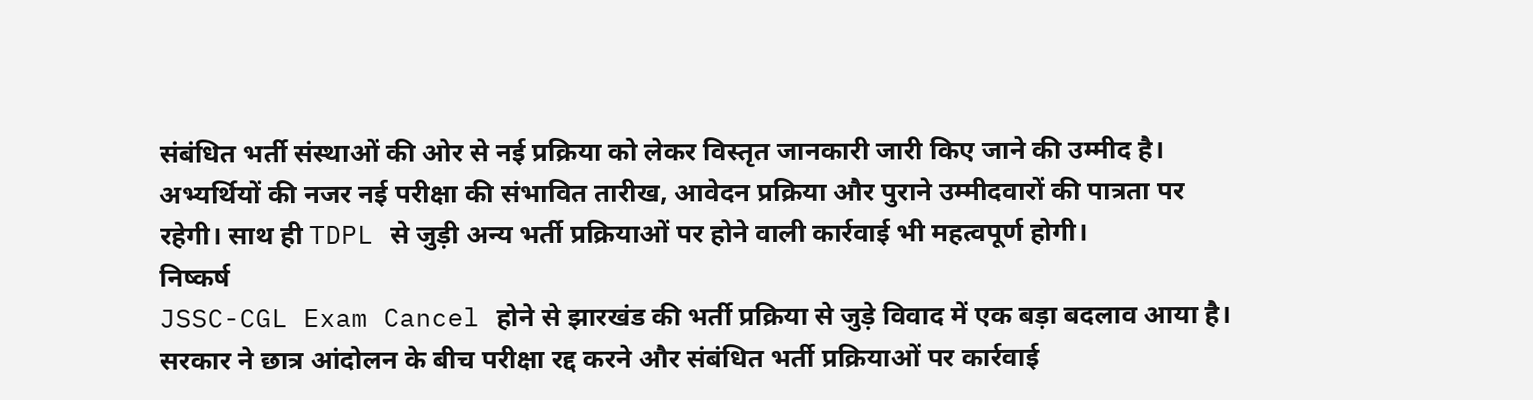संबंधित भर्ती संस्थाओं की ओर से नई प्रक्रिया को लेकर विस्तृत जानकारी जारी किए जाने की उम्मीद है।
अभ्यर्थियों की नजर नई परीक्षा की संभावित तारीख, आवेदन प्रक्रिया और पुराने उम्मीदवारों की पात्रता पर रहेगी। साथ ही TDPL से जुड़ी अन्य भर्ती प्रक्रियाओं पर होने वाली कार्रवाई भी महत्वपूर्ण होगी।
निष्कर्ष
JSSC-CGL Exam Cancel होने से झारखंड की भर्ती प्रक्रिया से जुड़े विवाद में एक बड़ा बदलाव आया है। सरकार ने छात्र आंदोलन के बीच परीक्षा रद्द करने और संबंधित भर्ती प्रक्रियाओं पर कार्रवाई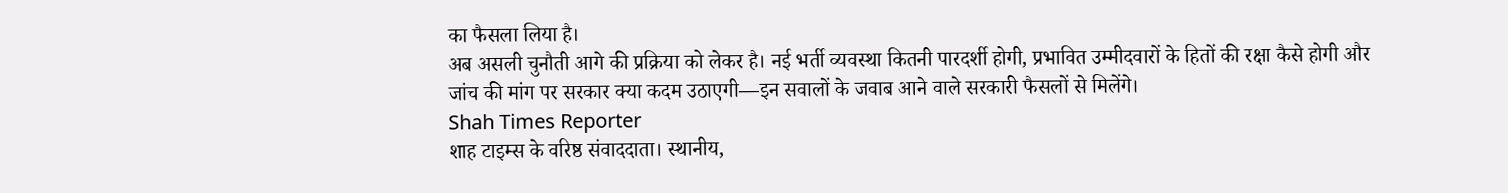का फैसला लिया है।
अब असली चुनौती आगे की प्रक्रिया को लेकर है। नई भर्ती व्यवस्था कितनी पारदर्शी होगी, प्रभावित उम्मीदवारों के हितों की रक्षा कैसे होगी और जांच की मांग पर सरकार क्या कदम उठाएगी—इन सवालों के जवाब आने वाले सरकारी फैसलों से मिलेंगे।
Shah Times Reporter
शाह टाइम्स के वरिष्ठ संवाददाता। स्थानीय,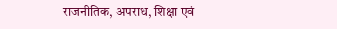राजनीतिक, अपराध, शिक्षा एवं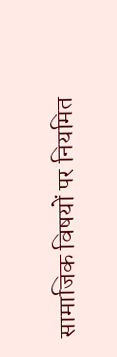सामाजिक विषयों पर नियमित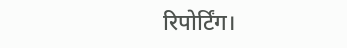रिपोर्टिंग।